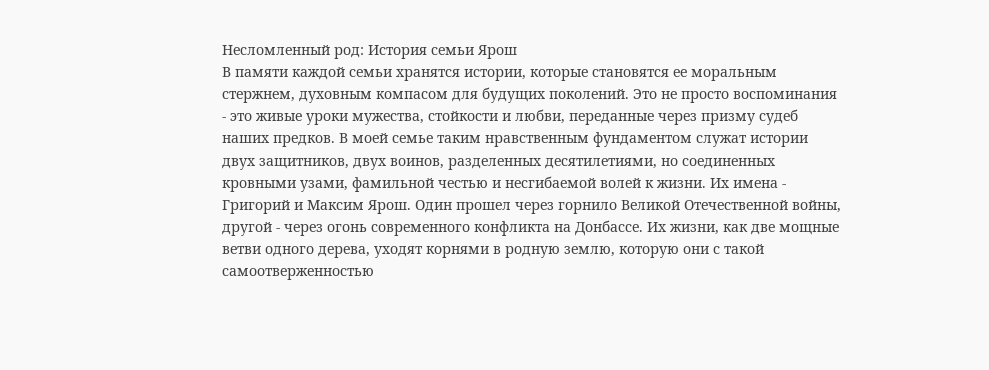Несломленный род: История семьи Ярош
В памяти каждой семьи хранятся истории, которые становятся ее моральным стержнем, духовным компасом для будущих поколений. Это не просто воспоминания - это живые уроки мужества, стойкости и любви, переданные через призму судеб наших предков. В моей семье таким нравственным фундаментом служат истории двух защитников, двух воинов, разделенных десятилетиями, но соединенных кровными узами, фамильной честью и несгибаемой волей к жизни. Их имена - Григорий и Максим Ярош. Один прошел через горнило Великой Отечественной войны, другой - через огонь современного конфликта на Донбассе. Их жизни, как две мощные ветви одного дерева, уходят корнями в родную землю, которую они с такой самоотверженностью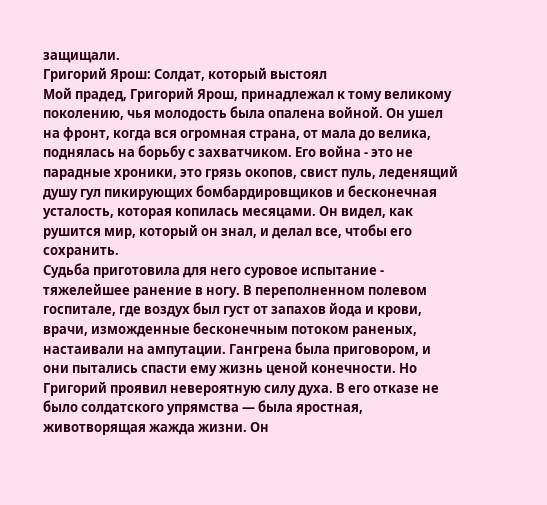защищали.
Григорий Ярош: Солдат, который выстоял
Мой прадед, Григорий Ярош, принадлежал к тому великому поколению, чья молодость была опалена войной. Он ушел на фронт, когда вся огромная страна, от мала до велика, поднялась на борьбу с захватчиком. Его война - это не парадные хроники, это грязь окопов, свист пуль, леденящий душу гул пикирующих бомбардировщиков и бесконечная усталость, которая копилась месяцами. Он видел, как рушится мир, который он знал, и делал все, чтобы его сохранить.
Судьба приготовила для него суровое испытание - тяжелейшее ранение в ногу. В переполненном полевом госпитале, где воздух был густ от запахов йода и крови, врачи, изможденные бесконечным потоком раненых, настаивали на ампутации. Гангрена была приговором, и они пытались спасти ему жизнь ценой конечности. Но Григорий проявил невероятную силу духа. В его отказе не было солдатского упрямства — была яростная, животворящая жажда жизни. Он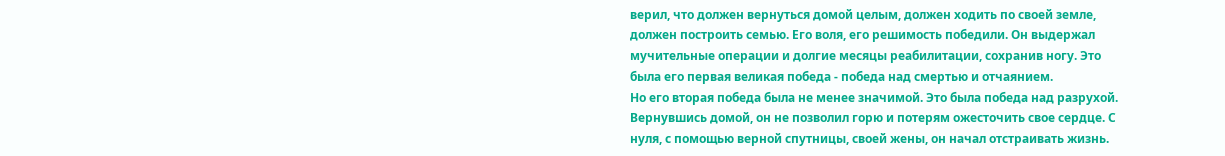верил, что должен вернуться домой целым, должен ходить по своей земле, должен построить семью. Его воля, его решимость победили. Он выдержал мучительные операции и долгие месяцы реабилитации, сохранив ногу. Это была его первая великая победа - победа над смертью и отчаянием.
Но его вторая победа была не менее значимой. Это была победа над разрухой. Вернувшись домой, он не позволил горю и потерям ожесточить свое сердце. С нуля, с помощью верной спутницы, своей жены, он начал отстраивать жизнь.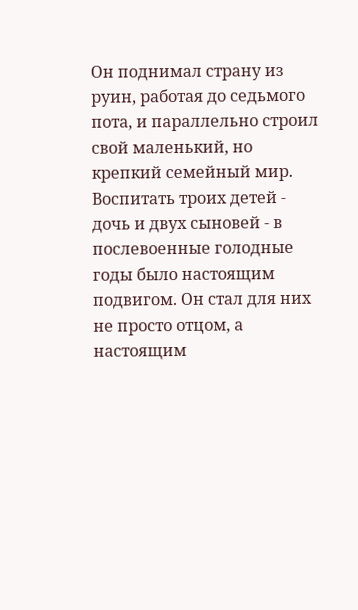Он поднимал страну из руин, работая до седьмого пота, и параллельно строил свой маленький, но крепкий семейный мир. Воспитать троих детей - дочь и двух сыновей - в послевоенные голодные годы было настоящим подвигом. Он стал для них не просто отцом, а настоящим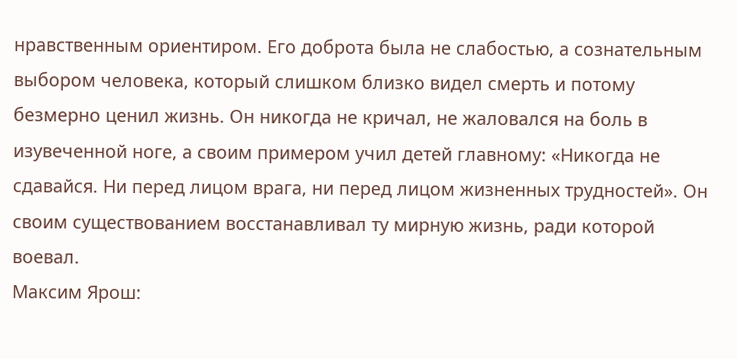нравственным ориентиром. Его доброта была не слабостью, а сознательным выбором человека, который слишком близко видел смерть и потому безмерно ценил жизнь. Он никогда не кричал, не жаловался на боль в изувеченной ноге, а своим примером учил детей главному: «Никогда не сдавайся. Ни перед лицом врага, ни перед лицом жизненных трудностей». Он своим существованием восстанавливал ту мирную жизнь, ради которой воевал.
Максим Ярош: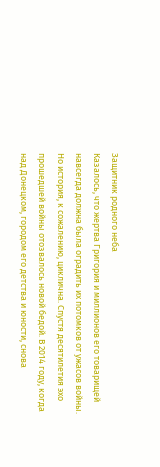Защитник родного неба
Казалось, что жертва Григория и миллионов его товарищей навсегда должна была оградить их потомков от ужасов войны. Но история, к сожалению, циклична. Спустя десятилетия эхо прошедшей войны отозвалось новой бедой. В 2014 году, когда над Донецком, городом его детства и юности, снова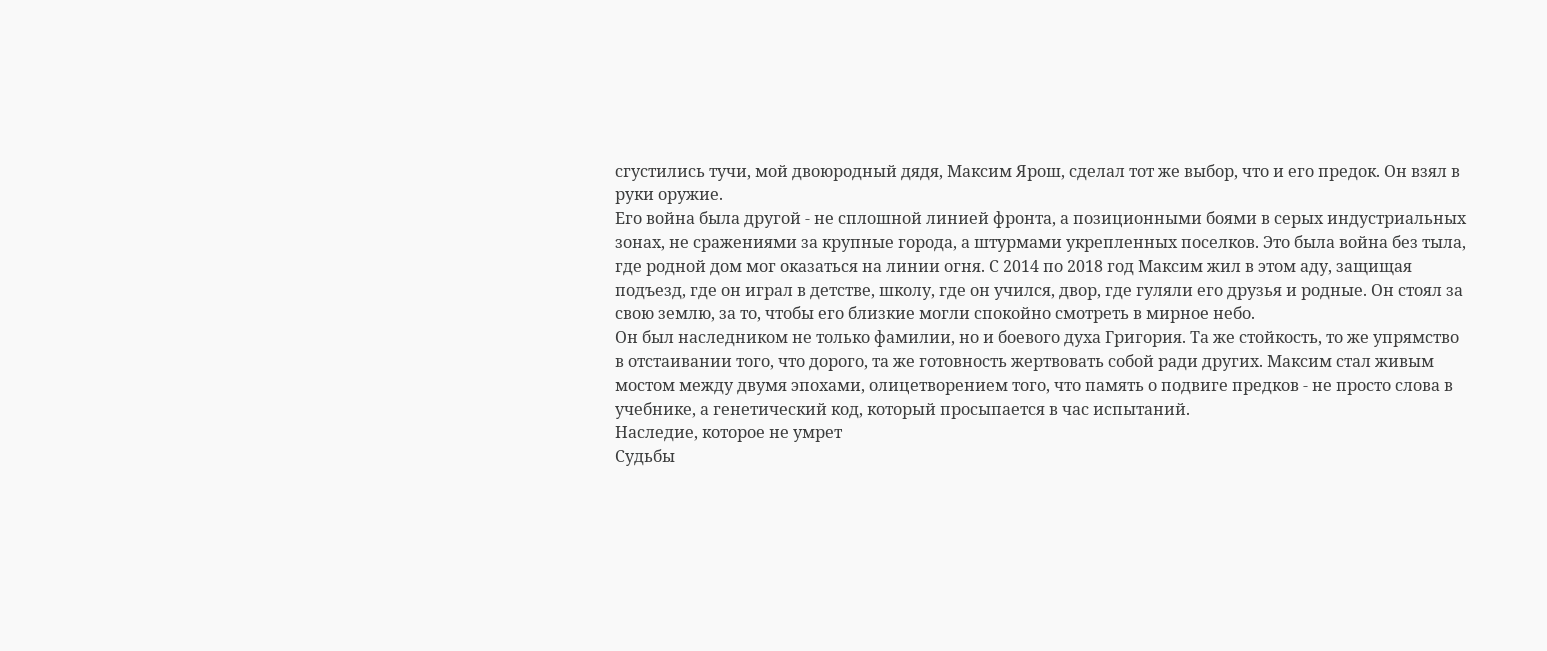сгустились тучи, мой двоюродный дядя, Максим Ярош, сделал тот же выбор, что и его предок. Он взял в руки оружие.
Его война была другой - не сплошной линией фронта, а позиционными боями в серых индустриальных зонах, не сражениями за крупные города, а штурмами укрепленных поселков. Это была война без тыла, где родной дом мог оказаться на линии огня. С 2014 по 2018 год Максим жил в этом аду, защищая подъезд, где он играл в детстве, школу, где он учился, двор, где гуляли его друзья и родные. Он стоял за свою землю, за то, чтобы его близкие могли спокойно смотреть в мирное небо.
Он был наследником не только фамилии, но и боевого духа Григория. Та же стойкость, то же упрямство в отстаивании того, что дорого, та же готовность жертвовать собой ради других. Максим стал живым мостом между двумя эпохами, олицетворением того, что память о подвиге предков - не просто слова в учебнике, а генетический код, который просыпается в час испытаний.
Наследие, которое не умрет
Судьбы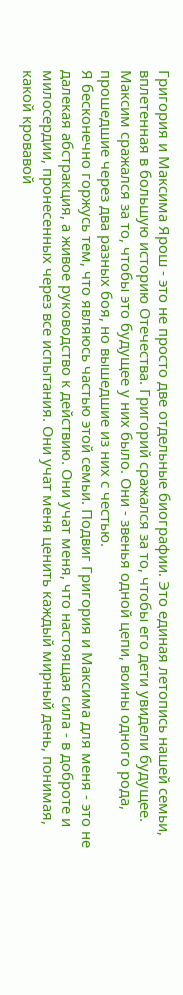Григория и Максима Ярош - это не просто две отдельные биографии. Это единая летопись нашей семьи, вплетенная в большую историю Отечества. Григорий сражался за то, чтобы его дети увидели будущее. Максим сражался за то, чтобы это будущее у них было. Они - звенья одной цепи, воины одного рода, прошедшие через два разных боя, но вышедшие из них с честью.
Я бесконечно горжусь тем, что являюсь частью этой семьи. Подвиг Григория и Максима для меня - это не далекая абстракция, а живое руководство к действию. Они учат меня, что настоящая сила - в доброте и милосердии, пронесенных через все испытания. Они учат меня ценить каждый мирный день, понимая, какой кровавой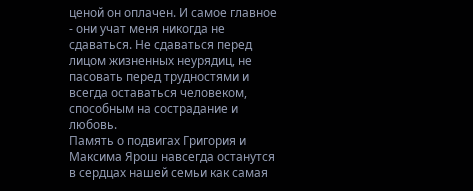ценой он оплачен. И самое главное - они учат меня никогда не сдаваться. Не сдаваться перед лицом жизненных неурядиц, не пасовать перед трудностями и всегда оставаться человеком, способным на сострадание и любовь.
Память о подвигах Григория и Максима Ярош навсегда останутся в сердцах нашей семьи как самая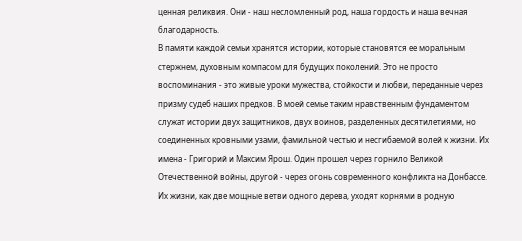ценная реликвия. Они - наш несломленный род, наша гордость и наша вечная благодарность.
В памяти каждой семьи хранятся истории, которые становятся ее моральным стержнем, духовным компасом для будущих поколений. Это не просто воспоминания - это живые уроки мужества, стойкости и любви, переданные через призму судеб наших предков. В моей семье таким нравственным фундаментом служат истории двух защитников, двух воинов, разделенных десятилетиями, но соединенных кровными узами, фамильной честью и несгибаемой волей к жизни. Их имена - Григорий и Максим Ярош. Один прошел через горнило Великой Отечественной войны, другой - через огонь современного конфликта на Донбассе. Их жизни, как две мощные ветви одного дерева, уходят корнями в родную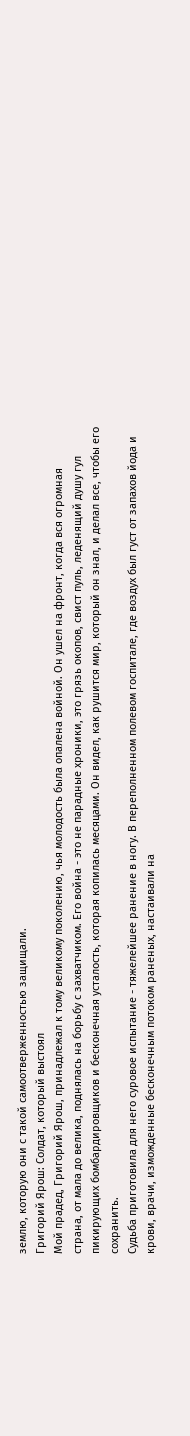землю, которую они с такой самоотверженностью защищали.
Григорий Ярош: Солдат, который выстоял
Мой прадед, Григорий Ярош, принадлежал к тому великому поколению, чья молодость была опалена войной. Он ушел на фронт, когда вся огромная страна, от мала до велика, поднялась на борьбу с захватчиком. Его война - это не парадные хроники, это грязь окопов, свист пуль, леденящий душу гул пикирующих бомбардировщиков и бесконечная усталость, которая копилась месяцами. Он видел, как рушится мир, который он знал, и делал все, чтобы его сохранить.
Судьба приготовила для него суровое испытание - тяжелейшее ранение в ногу. В переполненном полевом госпитале, где воздух был густ от запахов йода и крови, врачи, изможденные бесконечным потоком раненых, настаивали на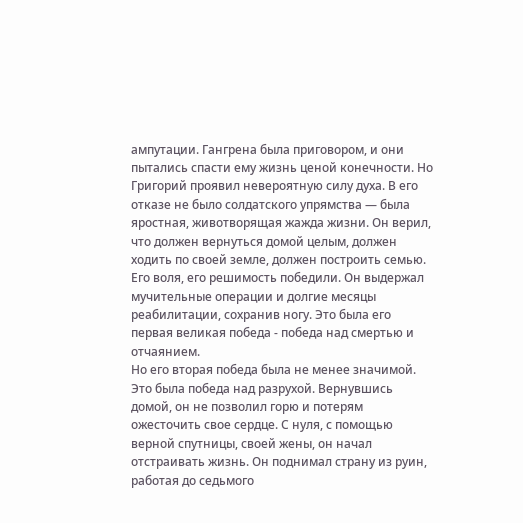ампутации. Гангрена была приговором, и они пытались спасти ему жизнь ценой конечности. Но Григорий проявил невероятную силу духа. В его отказе не было солдатского упрямства — была яростная, животворящая жажда жизни. Он верил, что должен вернуться домой целым, должен ходить по своей земле, должен построить семью. Его воля, его решимость победили. Он выдержал мучительные операции и долгие месяцы реабилитации, сохранив ногу. Это была его первая великая победа - победа над смертью и отчаянием.
Но его вторая победа была не менее значимой. Это была победа над разрухой. Вернувшись домой, он не позволил горю и потерям ожесточить свое сердце. С нуля, с помощью верной спутницы, своей жены, он начал отстраивать жизнь. Он поднимал страну из руин, работая до седьмого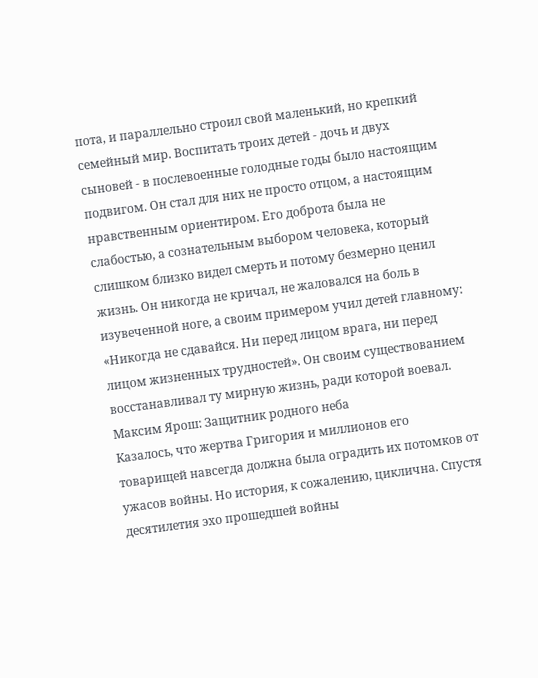пота, и параллельно строил свой маленький, но крепкий семейный мир. Воспитать троих детей - дочь и двух сыновей - в послевоенные голодные годы было настоящим подвигом. Он стал для них не просто отцом, а настоящим нравственным ориентиром. Его доброта была не слабостью, а сознательным выбором человека, который слишком близко видел смерть и потому безмерно ценил жизнь. Он никогда не кричал, не жаловался на боль в изувеченной ноге, а своим примером учил детей главному: «Никогда не сдавайся. Ни перед лицом врага, ни перед лицом жизненных трудностей». Он своим существованием восстанавливал ту мирную жизнь, ради которой воевал.
Максим Ярош: Защитник родного неба
Казалось, что жертва Григория и миллионов его товарищей навсегда должна была оградить их потомков от ужасов войны. Но история, к сожалению, циклична. Спустя десятилетия эхо прошедшей войны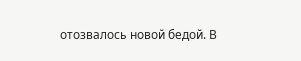отозвалось новой бедой. В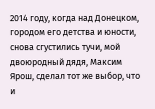2014 году, когда над Донецком, городом его детства и юности, снова сгустились тучи, мой двоюродный дядя, Максим Ярош, сделал тот же выбор, что и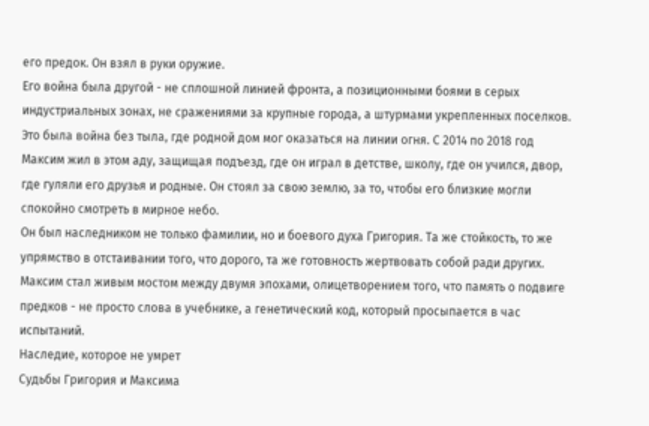его предок. Он взял в руки оружие.
Его война была другой - не сплошной линией фронта, а позиционными боями в серых индустриальных зонах, не сражениями за крупные города, а штурмами укрепленных поселков. Это была война без тыла, где родной дом мог оказаться на линии огня. С 2014 по 2018 год Максим жил в этом аду, защищая подъезд, где он играл в детстве, школу, где он учился, двор, где гуляли его друзья и родные. Он стоял за свою землю, за то, чтобы его близкие могли спокойно смотреть в мирное небо.
Он был наследником не только фамилии, но и боевого духа Григория. Та же стойкость, то же упрямство в отстаивании того, что дорого, та же готовность жертвовать собой ради других. Максим стал живым мостом между двумя эпохами, олицетворением того, что память о подвиге предков - не просто слова в учебнике, а генетический код, который просыпается в час испытаний.
Наследие, которое не умрет
Судьбы Григория и Максима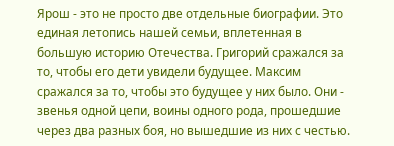Ярош - это не просто две отдельные биографии. Это единая летопись нашей семьи, вплетенная в большую историю Отечества. Григорий сражался за то, чтобы его дети увидели будущее. Максим сражался за то, чтобы это будущее у них было. Они - звенья одной цепи, воины одного рода, прошедшие через два разных боя, но вышедшие из них с честью.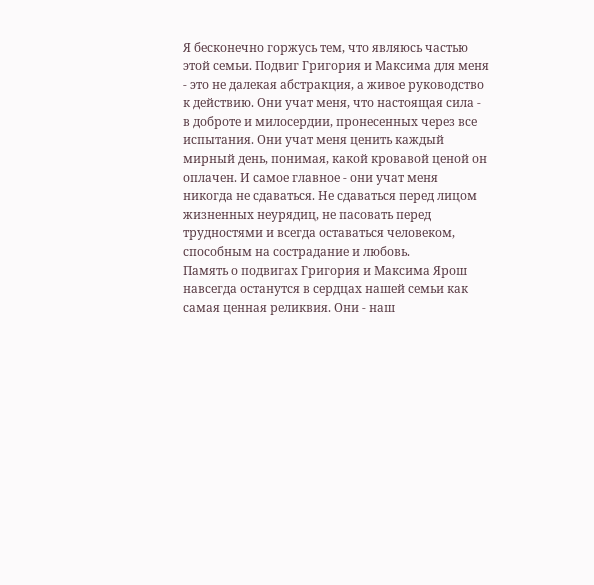Я бесконечно горжусь тем, что являюсь частью этой семьи. Подвиг Григория и Максима для меня - это не далекая абстракция, а живое руководство к действию. Они учат меня, что настоящая сила - в доброте и милосердии, пронесенных через все испытания. Они учат меня ценить каждый мирный день, понимая, какой кровавой ценой он оплачен. И самое главное - они учат меня никогда не сдаваться. Не сдаваться перед лицом жизненных неурядиц, не пасовать перед трудностями и всегда оставаться человеком, способным на сострадание и любовь.
Память о подвигах Григория и Максима Ярош навсегда останутся в сердцах нашей семьи как самая ценная реликвия. Они - наш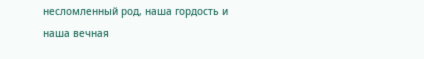несломленный род, наша гордость и наша вечная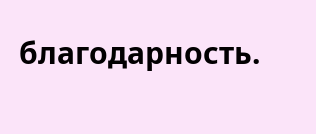благодарность.